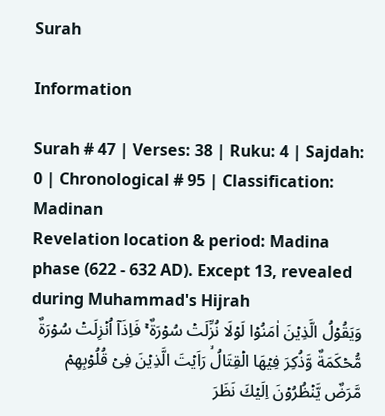Surah

Information

Surah # 47 | Verses: 38 | Ruku: 4 | Sajdah: 0 | Chronological # 95 | Classification: Madinan
Revelation location & period: Madina phase (622 - 632 AD). Except 13, revealed during Muhammad's Hijrah
وَيَقُوۡلُ الَّذِيۡنَ اٰمَنُوۡا لَوۡلَا نُزِّلَتۡ سُوۡرَةٌ ‌ۚ فَاِذَاۤ اُنۡزِلَتۡ سُوۡرَةٌ مُّحۡكَمَةٌ وَّذُكِرَ فِيۡهَا الۡقِتَالُ‌ۙ رَاَيۡتَ الَّذِيۡنَ فِىۡ قُلُوۡبِهِمۡ مَّرَضٌ يَّنۡظُرُوۡنَ اِلَيۡكَ نَظَرَ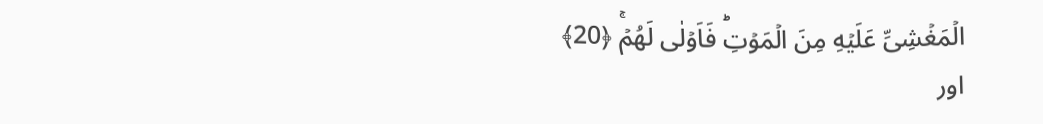الۡمَغۡشِىِّ عَلَيۡهِ مِنَ الۡمَوۡتِ‌ؕ فَاَوۡلٰى لَهُمۡ‌ۚ ﴿20﴾
اور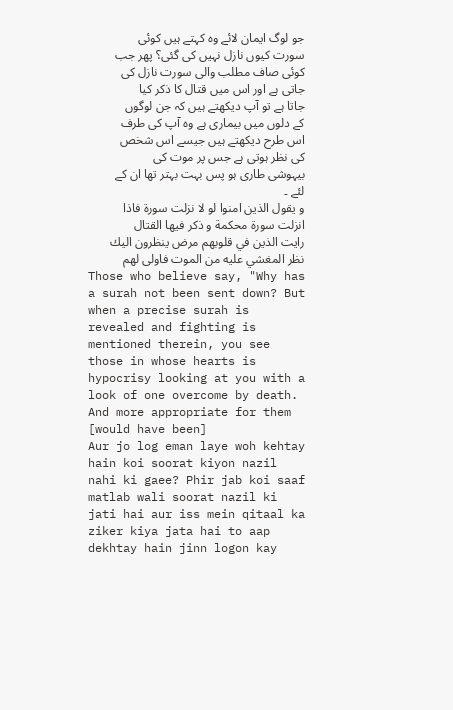جو لوگ ایمان لائے وہ کہتے ہیں کوئی سورت کیوں نازل نہیں کی گئی؟ پھر جب کوئی صاف مطلب والی سورت نازل کی جاتی ہے اور اس میں قتال کا ذکر کیا جاتا ہے تو آپ دیکھتے ہیں کہ جن لوگوں کے دلوں میں بیماری ہے وہ آپ کی طرف اس طرح دیکھتے ہیں جیسے اس شخص کی نظر ہوتی ہے جس پر موت کی بیہوشی طاری ہو پس بہت بہتر تھا ان کے لئے ۔
و يقول الذين امنوا لو لا نزلت سورة فاذا انزلت سورة محكمة و ذكر فيها القتال رايت الذين في قلوبهم مرض ينظرون اليك نظر المغشي عليه من الموت فاولى لهم
Those who believe say, "Why has a surah not been sent down? But when a precise surah is revealed and fighting is mentioned therein, you see those in whose hearts is hypocrisy looking at you with a look of one overcome by death. And more appropriate for them [would have been]
Aur jo log eman laye woh kehtay hain koi soorat kiyon nazil nahi ki gaee? Phir jab koi saaf matlab wali soorat nazil ki jati hai aur iss mein qitaal ka ziker kiya jata hai to aap dekhtay hain jinn logon kay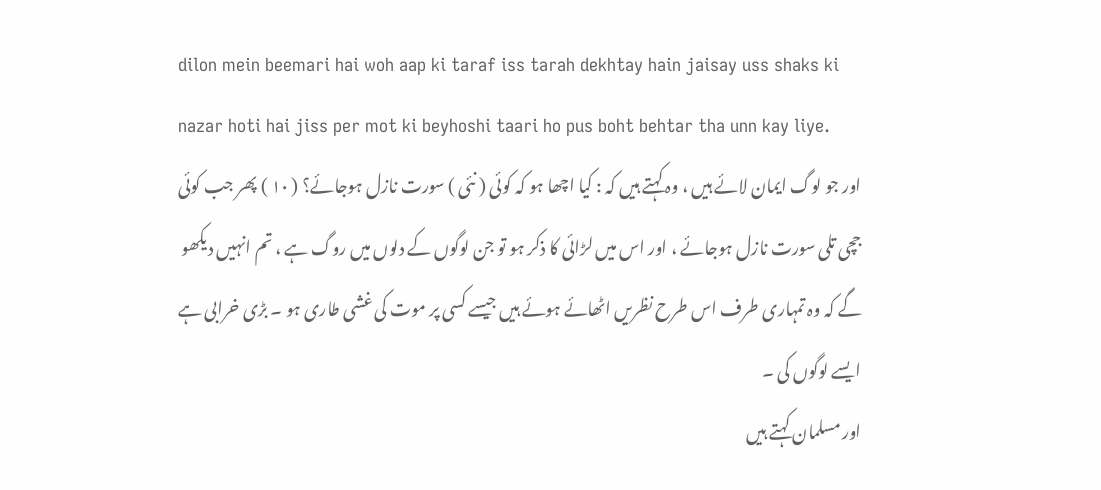dilon mein beemari hai woh aap ki taraf iss tarah dekhtay hain jaisay uss shaks ki nazar hoti hai jiss per mot ki beyhoshi taari ho pus boht behtar tha unn kay liye.
اور جو لوگ ایمان لائے ہیں ، وہ کہتے ہیں کہ : کیا اچھا ہو کہ کوئی ( نئی ) سورت نازل ہوجائے؟ ( ١٠ ) پھر جب کوئی جچی تلی سورت نازل ہوجائے ، اور اس میں لڑائی کا ذکر ہو تو جن لوگوں کے دلوں میں روگ ہے ، تم انہیں دیکھو گے کہ وہ تمہاری طرف اس طرح نظریں اٹھائے ہوئے ہیں جیسے کسی پر موت کی غشی طاری ہو ۔ بڑی خرابی ہے ایسے لوگوں کی ۔
اور مسلمان کہتے ہیں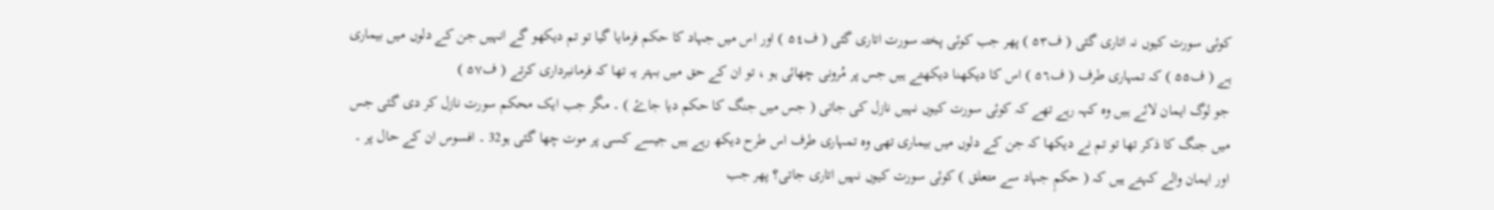کوئی سورت کیوں نہ اتاری گئی ( ف۵۳ ) پھر جب کوئی پختہ سورت اتاری گئی ( ف۵٤ ) اور اس میں جہاد کا حکم فرمایا گیا تو تم دیکھو گے انہیں جن کے دلوں میں بیماری ہے ( ف۵۵ ) کہ تمہاری طرف ( ف۵٦ ) اس کا دیکھنا دیکھتے ہیں جس پر مُرونی چھائی ہو ، تو ان کے حق میں بہتر یہ تھا کہ فرمانبرداری کرتے ( ف۵۷ )
جو لوگ ایمان لائے ہیں وہ کہہ رہے تھے کہ کوئی سورت کیوں نہیں نازل کی جاتی ( جس میں جنگ کا حکم دیا جاۓ ) ۔ مگر جب ایک محکم سورت نازل کر دی گئی جس میں جنگ کا ذکر تھا تو تم نے دیکھا کہ جن کے دلوں میں بیماری تھی وہ تمہاری طرف اس طرح دیکھ رہے ہیں جیسے کسی پر موت چھا گئی ہو32 ۔ افسوس ان کے حال پر ۔
اور ایمان والے کہتے ہیں کہ ( حکمِ جہاد سے متعلق ) کوئی سورت کیوں نہیں اتاری جاتی؟ پھر جب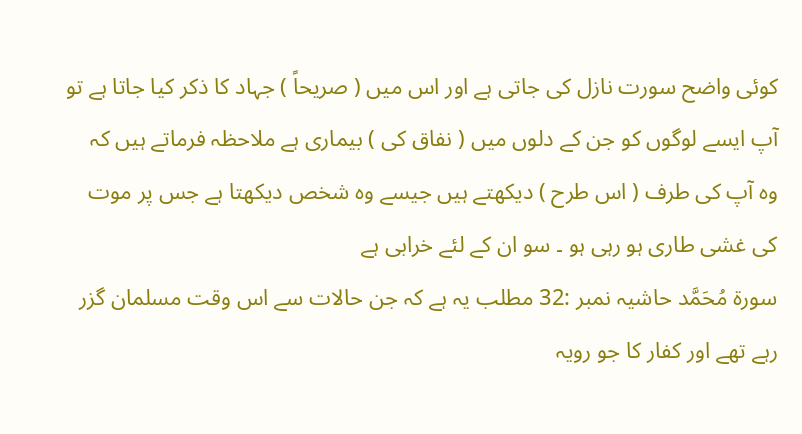کوئی واضح سورت نازل کی جاتی ہے اور اس میں ( صریحاً ) جہاد کا ذکر کیا جاتا ہے تو آپ ایسے لوگوں کو جن کے دلوں میں ( نفاق کی ) بیماری ہے ملاحظہ فرماتے ہیں کہ وہ آپ کی طرف ( اس طرح ) دیکھتے ہیں جیسے وہ شخص دیکھتا ہے جس پر موت کی غشی طاری ہو رہی ہو ۔ سو ان کے لئے خرابی ہے
سورة مُحَمَّد حاشیہ نمبر :32 مطلب یہ ہے کہ جن حالات سے اس وقت مسلمان گزر رہے تھے اور کفار کا جو رویہ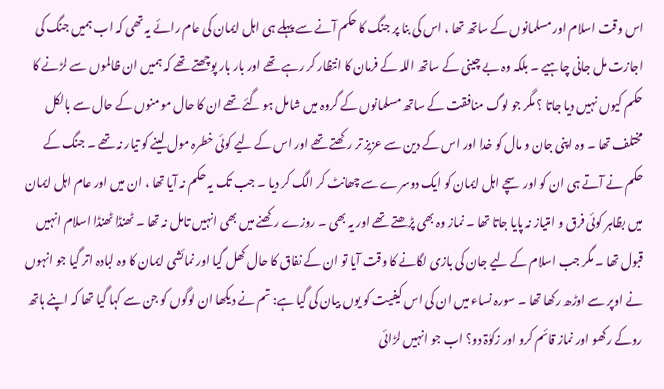اس وقت اسلام اور مسلمانوں کے ساتھ تھا ، اس کی بنا پر جنگ کا حکم آنے سے پہلے ہی اہل ایمان کی عام رائے یہ تھی کہ اب ہمیں جنگ کی اجازت مل جانی چاہیے ۔ بلکہ وہ بے چینی کے ساتھ اللہ کے فرمان کا انتظار کر رہے تھے اور بار بار پوچھتے تھے کہ ہمیں ان ظالموں سے لڑنے کا حکم کیوں نہیں دیا جاتا ؟ مگر جو لوگ منافقت کے ساتھ مسلمانوں کے گروہ میں شامل ہو گئے تھے ان کا حال مومنوں کے حال سے بالکل مختلف تھا ۔ وہ اپنی جان و مال کو خدا اور اس کے دین سے عزیز تر رکھتے تھے اور اس کے لیے کوئی خطرہ مول لینے کو تیار نہ تھے ۔ جنگ کے حکم نے آتے ہی ان کو اور سچے اہل ایمان کو ایک دوسرے سے چھانٹ کر الگ کر دیا ۔ جب تک یہ حکم نہ آیا تھا ، ان میں اور عام اہل ایمان میں بظاہر کوئی فرق و امتیاز نہ پایا جاتا تھا ۔ نماز وہ بھی پڑھتے تھے اور یہ بھی ۔ روزے رکھنے میں بھی انہیں تامل نہ تھا ۔ ٹھنڈا ٹھنڈا اسلام انہیں قبول تھا ۔ مگر جب اسلام کے لیے جان کی بازی لگانے کا وقت آیا تو ان کے نفاق کا حال کھل گیا اور نمائشی ایمان کا وہ لبادہ اتر گیا جو انہوں نے اوپر سے اوڑھ رکھا تھا ۔ سورہ نساء میں ان کی اس کیفیت کو یوں بیان کی گیا ہے: تم نے دیکھا ان لوگوں کو جن سے کہا گیا تھا کہ اپنے ہاتھ روکے رکھو اور نماز قائم کرو اور زکوٰۃ دو؟ اب جو انہیں لڑائی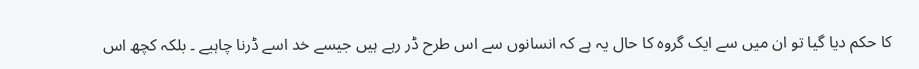کا حکم دیا گیا تو ان میں سے ایک گروہ کا حال یہ ہے کہ انسانوں سے اس طرح ڈر رہے ہیں جیسے خد اسے ڈرنا چاہیے ۔ بلکہ کچھ اس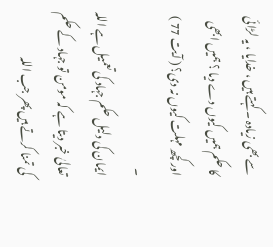سے بھی زیادہ ۔ کہتے ہیں ، خدایا ، یہ لڑائی کا حکم ہمیں کیوں دے دیا ؟ ہمیں ابھی اور کچھ مہلت کیوں نہ دی؟ ( آیت 77 ) ۔
ایمان کی دلیل حکم جہاد کی تعمیل ہے اللہ تعالیٰ خبر دیتا ہے کہ مومن تو جہاد کے حکم کی تمنا کرتے ہیں پھر جب اللہ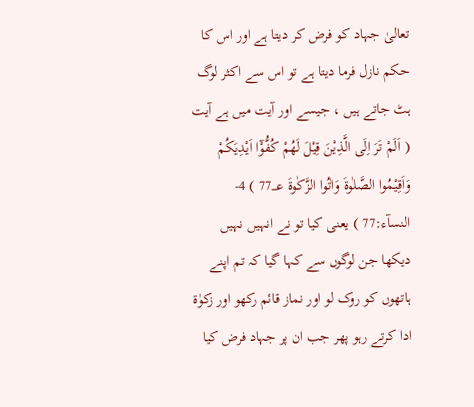تعالیٰ جہاد کو فرض کر دیتا ہے اور اس کا حکم نازل فرما دیتا ہے تو اس سے اکثر لوگ ہٹ جاتے ہیں ، جیسے اور آیت میں ہے آیت ( اَلَمْ تَرَ اِلَى الَّذِيْنَ قِيْلَ لَھُمْ كُفُّوْٓا اَيْدِيَكُمْ وَاَقِيْمُوا الصَّلٰوةَ وَاٰتُوا الزَّكٰوةَ 77؀ ) 4- النسآء:77 ) یعنی کیا تو نے انہیں نہیں دیکھا جن لوگوں سے کہا گیا کہ تم اپنے ہاتھوں کو روک لو اور نماز قائم رکھو اور زکوٰۃ ادا کرتے رہو پھر جب ان پر جہاد فرض کیا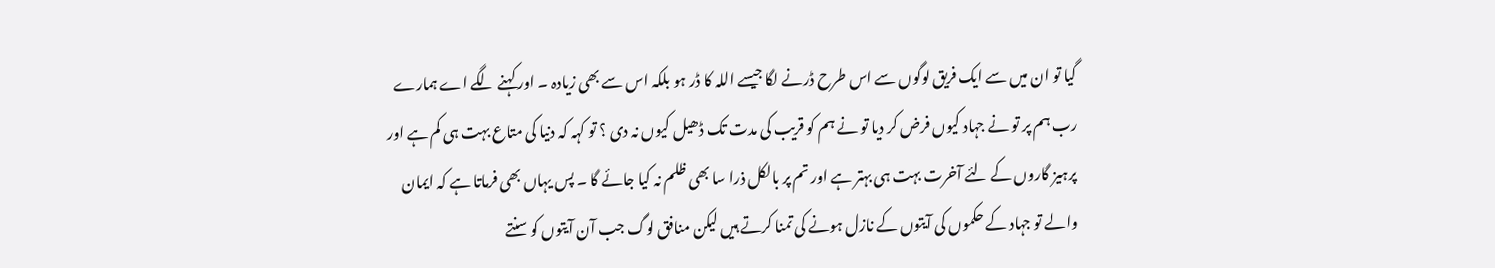گیا تو ان میں سے ایک فریق لوگوں سے اس طرح ڈرنے لگا جیسے اللہ کا ڈر ہو بلکہ اس سے بھی زیادہ ۔ اور کہنے لگے اے ہمارے رب ہم پر تو نے جہاد کیوں فرض کر دیا تو نے ہم کو قریب کی مدت تک ڈھیل کیوں نہ دی ؟ تو کہہ کہ دنیا کی متاع بہت ہی کم ہے اور پرہیز گاروں کے لئے آخرت بہت ہی بہتر ہے اور تم پر بالکل ذرا سا بھی ظلم نہ کیا جائے گا ۔ پس یہاں بھی فرماتا ہے کہ ایمان والے تو جہاد کے حکموں کی آیتوں کے نازل ہونے کی تمنا کرتے ہیں لیکن منافق لوگ جب آن آیتوں کو سنتے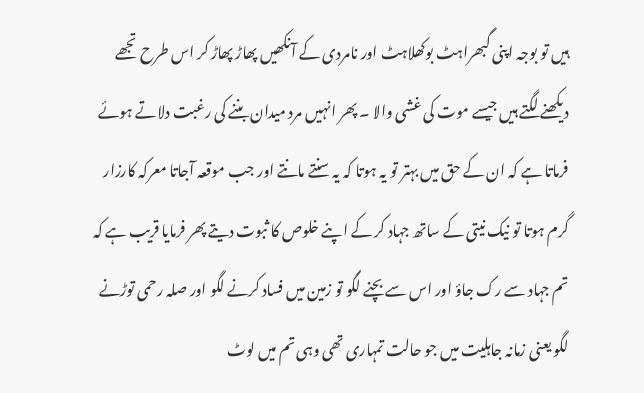ہیں تو بوجہ اپنی گبھراہٹ بوکھلاہٹ اور نامردی کے آنکھیں پھاڑ پھاڑ کر اس طرح تجھے دیکھنے لگتے ہیں جیسے موت کی غشی والا ۔ پھر انہیں مرد میدان بننے کی رغبت دلاتے ہوئے فرماتا ہے کہ ان کے حق میں بہتر تو یہ ہوتا کہ یہ سنتے مانتے اور جب موقعہ آجاتا معرکہ کارزار گرم ہوتا تو نیک نیتی کے ساتھ جہاد کر کے اپنے خلوص کا ثبوت دیتے پھر فرمایا قریب ہے کہ تم جہاد سے رک جاؤ اور اس سے بچنے لگو تو زمین میں فساد کرنے لگو اور صلہ رحمی توڑنے لگو یعنی زمانہ جاہلیت میں جو حالت تمہاری تھی وہی تم میں لوٹ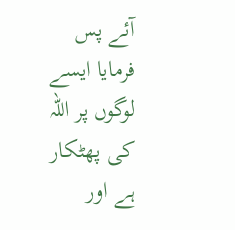آئے پس فرمایا ایسے لوگوں پر اللہ کی پھٹکار ہے اور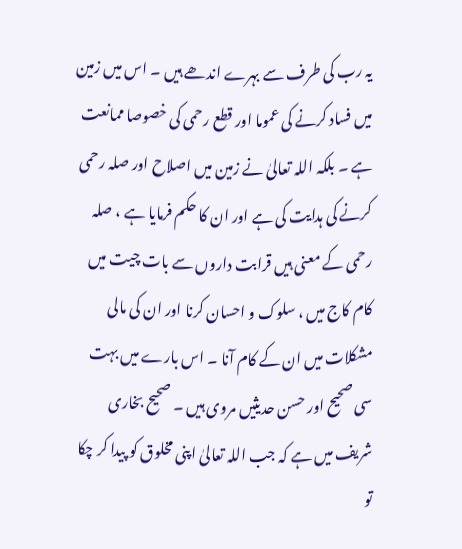یہ رب کی طرف سے بہرے اندھے ہیں ۔ اس میں زمین میں فساد کرنے کی عموما اور قطع رحمی کی خصوصا ممانعت ہے ۔ بلکہ اللہ تعالیٰ نے زمین میں اصلاح اور صلہ رحمی کرنے کی ہدایت کی ہے اور ان کا حکم فرمایا ہے ، صلہ رحمی کے معنی ہیں قرابت داروں سے بات چیت میں کام کاج میں ، سلوک و احسان کرنا اور ان کی مالی مشکلات میں ان کے کام آنا ۔ اس بارے میں بہت سی صحیح اور حسن حدیثیں مروی ہیں ۔ صحیح بخاری شریف میں ہے کہ جب اللہ تعالیٰ اپنی مخلوق کو پیدا کر چکا تو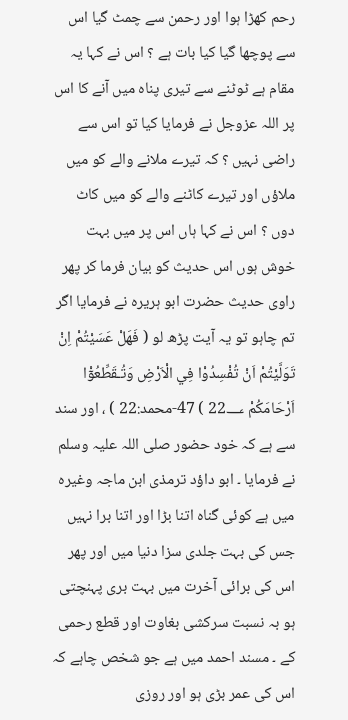رحم کھڑا ہوا اور رحمن سے چمٹ گیا اس سے پوچھا گیا کیا بات ہے ؟ اس نے کہا یہ مقام ہے ٹوٹنے سے تیری پناہ میں آنے کا اس پر اللہ عزوجل نے فرمایا کیا تو اس سے راضی نہیں ؟ کہ تیرے ملانے والے کو میں ملاؤں اور تیرے کاٹنے والے کو میں کاٹ دوں ؟ اس نے کہا ہاں اس پر میں بہت خوش ہوں اس حدیث کو بیان فرما کر پھر راوی حدیث حضرت ابو ہریرہ نے فرمایا اگر تم چاہو تو یہ آیت پڑھ لو ( فَهَلْ عَسَيْتُمْ اِنْ تَوَلَّيْتُمْ اَنْ تُفْسِدُوْا فِي الْاَرْضِ وَتُـقَطِّعُوْٓا اَرْحَامَكُمْ 22؀ ) 47-محمد:22 ) ، اور سند سے ہے کہ خود حضور صلی اللہ علیہ وسلم نے فرمایا ۔ ابو داؤد ترمذی ابن ماجہ وغیرہ میں ہے کوئی گناہ اتنا بڑا اور اتنا برا نہیں جس کی بہت جلدی سزا دنیا میں اور پھر اس کی برائی آخرت میں بہت بری پہنچتی ہو بہ نسبت سرکشی بغاوت اور قطع رحمی کے ۔ مسند احمد میں ہے جو شخص چاہے کہ اس کی عمر بڑی ہو اور روزی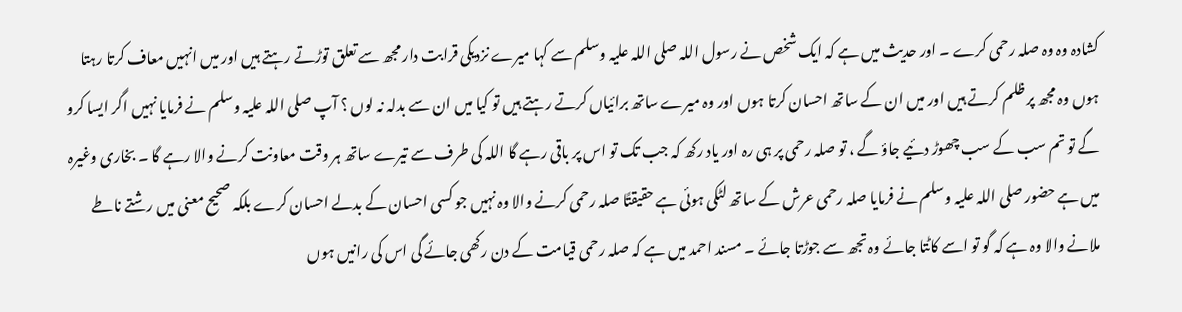کشادہ وہ وہ صلہ رحمی کرے ۔ اور حدیث میں ہے کہ ایک شخص نے رسول اللہ صلی اللہ علیہ وسلم سے کہا میرے نزدیکی قرابت دار مجھ سے تعلق توڑتے رہتے ہیں اور میں انہیں معاف کرتا رہتا ہوں وہ مجھ پر ظلم کرتے ہیں اور میں ان کے ساتھ احسان کرتا ہوں اور وہ میرے ساتھ برائیاں کرتے رہتے ہیں تو کیا میں ان سے بدلہ نہ لوں ؟ آپ صلی اللہ علیہ وسلم نے فرمایا نہیں اگر ایسا کرو گے تو تم سب کے سب چھوڑ دئیے جاؤ گے ، تو صلہ رحمی پر ہی رہ اور یاد رکھ کہ جب تک تو اس پر باقی رہے گا اللہ کی طرف سے تیرے ساتھ ہر وقت معاونت کرنے والا رہے گا ۔ بخاری وغیرہ میں ہے حضور صلی اللہ علیہ وسلم نے فرمایا صلہ رحمی عرش کے ساتھ لٹکی ہوئی ہے حقیقتًا صلہ رحمی کرنے والا وہ نہیں جو کسی احسان کے بدلے احسان کرے بلکہ صحیح معنی میں رشتے ناطے ملانے والا وہ ہے کہ گو تو اسے کاٹتا جائے وہ تجھ سے جوڑتا جائے ۔ مسند احمد میں ہے کہ صلہ رحمی قیامت کے دن رکھی جائے گی اس کی رانیں ہوں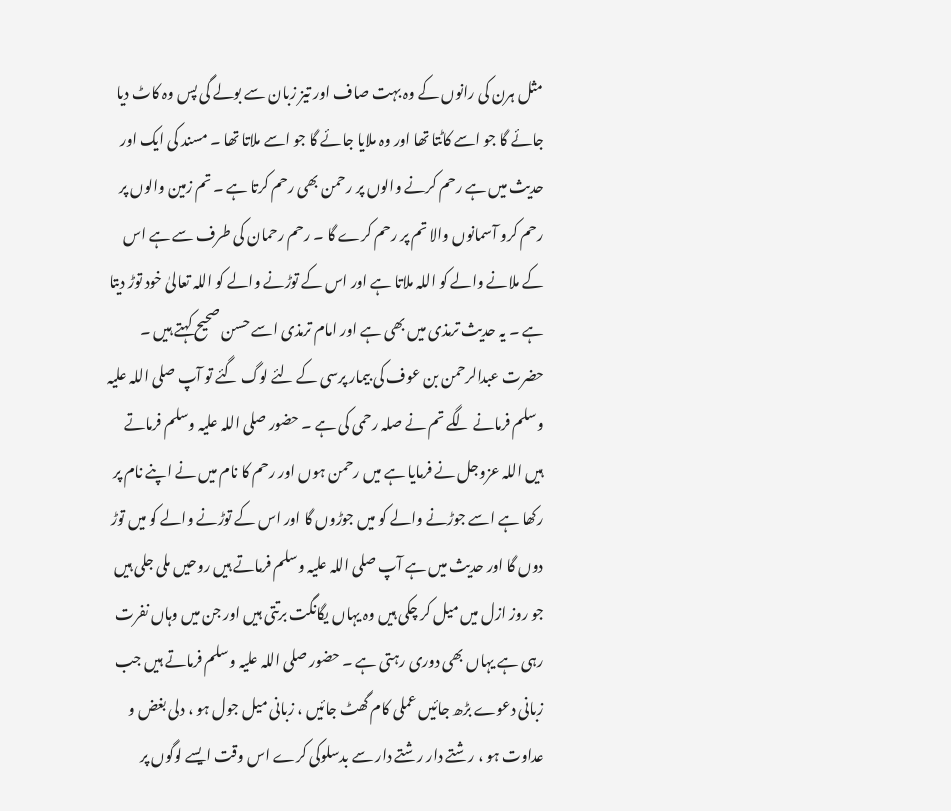مثل ہرن کی رانوں کے وہ بہت صاف اور تیز زبان سے بولے گی پس وہ کاٹ دیا جائے گا جو اسے کاٹتا تھا اور وہ ملایا جائے گا جو اسے ملاتا تھا ۔ مسند کی ایک اور حدیث میں ہے رحم کرنے والوں پر رحمن بھی رحم کرتا ہے ۔ تم زمین والوں پر رحم کرو آسمانوں والا تم پر رحم کرے گا ۔ رحم رحمان کی طرف سے ہے اس کے ملانے والے کو اللہ ملاتا ہے اور اس کے توڑنے والے کو اللہ تعالیٰ خود توڑ دیتا ہے ۔ یہ حدیث ترمذی میں بھی ہے اور امام ترمذی اسے حسن صحیح کہتے ہیں ۔ حضرت عبدالرحمن بن عوف کی بیمار پرسی کے لئے لوگ گئے تو آپ صلی اللہ علیہ وسلم فرمانے لگے تم نے صلہ رحمی کی ہے ۔ حضور صلی اللہ علیہ وسلم فرماتے ہیں اللہ عزوجل نے فرمایا ہے میں رحمن ہوں اور رحم کا نام میں نے اپنے نام پر رکھا ہے اسے جوڑنے والے کو میں جوڑوں گا اور اس کے توڑنے والے کو میں توڑ دوں گا اور حدیث میں ہے آپ صلی اللہ علیہ وسلم فرماتے ہیں روحیں ملی جلی ہیں جو روز ازل میں میل کر چکی ہیں وہ یہاں یگانگت برتتی ہیں اور جن میں وہاں نفرت رہی ہے یہاں بھی دوری رہتی ہے ۔ حضور صلی اللہ علیہ وسلم فرماتے ہیں جب زبانی دعوے بڑھ جائیں عملی کام گھٹ جائیں ، زبانی میل جول ہو ، دلی بغض و عداوت ہو ، رشتے دار رشتے دار سے بدسلوکی کرے اس وقت ایسے لوگوں پر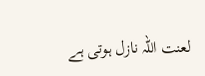لعنت اللہ نازل ہوتی ہے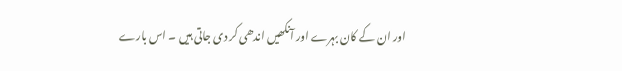اور ان کے کان بہرے اور آنکھیں اندھی کر دی جاتی ہیں ۔ اس بارے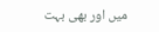میں اور بھی بہت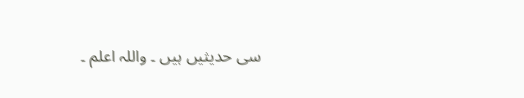سی حدیثیں ہیں ۔ واللہ اعلم ۔